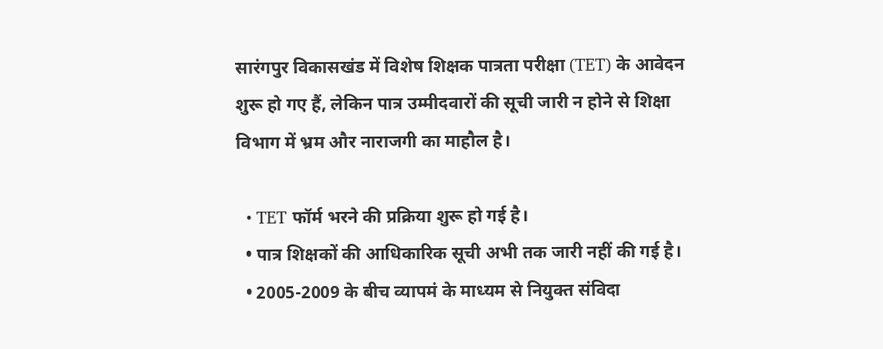सारंगपुर विकासखंड में विशेष शिक्षक पात्रता परीक्षा (TET) के आवेदन शुरू हो गए हैं, लेकिन पात्र उम्मीदवारों की सूची जारी न होने से शिक्षा विभाग में भ्रम और नाराजगी का माहौल है।

  • TET फॉर्म भरने की प्रक्रिया शुरू हो गई है।
  • पात्र शिक्षकों की आधिकारिक सूची अभी तक जारी नहीं की गई है।
  • 2005-2009 के बीच व्यापमं के माध्यम से नियुक्त संविदा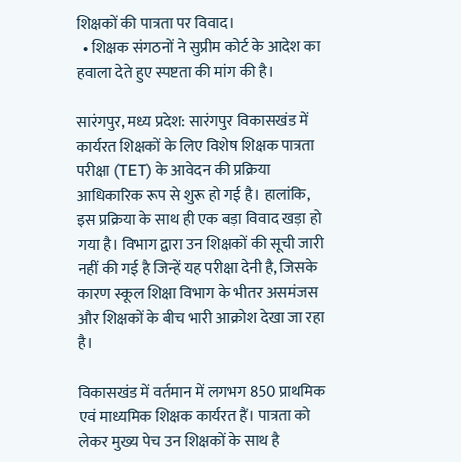शिक्षकों की पात्रता पर विवाद।
  • शिक्षक संगठनों ने सुप्रीम कोर्ट के आदेश का हवाला देते हुए स्पष्टता की मांग की है।

सारंगपुर, मध्य प्रदेश: सारंगपुर विकासखंड में कार्यरत शिक्षकों के लिए विशेष शिक्षक पात्रता परीक्षा (TET) के आवेदन की प्रक्रिया आधिकारिक रूप से शुरू हो गई है। हालांकि, इस प्रक्रिया के साथ ही एक बड़ा विवाद खड़ा हो गया है। विभाग द्वारा उन शिक्षकों की सूची जारी नहीं की गई है जिन्हें यह परीक्षा देनी है, जिसके कारण स्कूल शिक्षा विभाग के भीतर असमंजस और शिक्षकों के बीच भारी आक्रोश देखा जा रहा है।

विकासखंड में वर्तमान में लगभग 850 प्राथमिक एवं माध्यमिक शिक्षक कार्यरत हैं। पात्रता को लेकर मुख्य पेच उन शिक्षकों के साथ है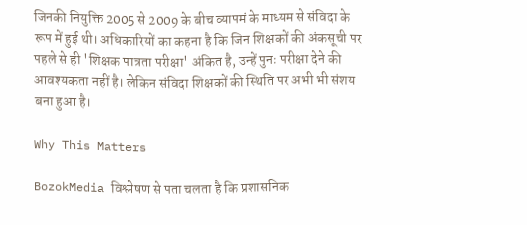जिनकी नियुक्ति 2005 से 2009 के बीच व्यापमं के माध्यम से संविदा के रूप में हुई थी। अधिकारियों का कहना है कि जिन शिक्षकों की अंकसूची पर पहले से ही 'शिक्षक पात्रता परीक्षा' अंकित है, उन्हें पुनः परीक्षा देने की आवश्यकता नहीं है। लेकिन संविदा शिक्षकों की स्थिति पर अभी भी संशय बना हुआ है।

Why This Matters

BozokMedia विश्लेषण से पता चलता है कि प्रशासनिक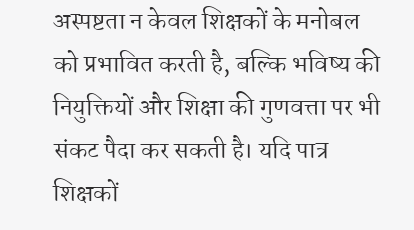अस्पष्टता न केवल शिक्षकों के मनोबल को प्रभावित करती है, बल्कि भविष्य की नियुक्तियों और शिक्षा की गुणवत्ता पर भी संकट पैदा कर सकती है। यदि पात्र शिक्षकों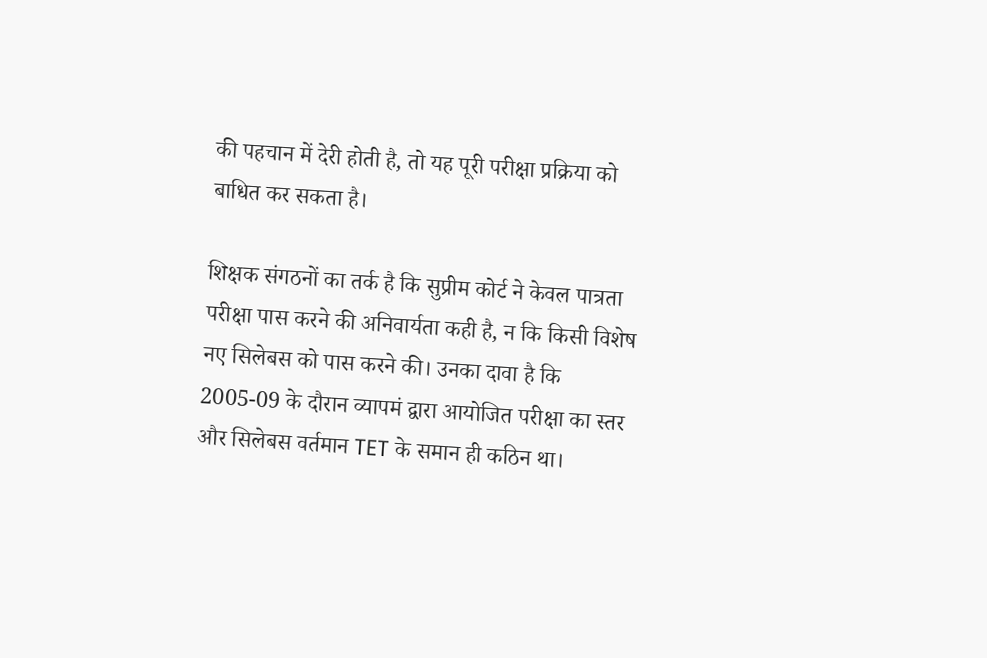की पहचान में देरी होती है, तो यह पूरी परीक्षा प्रक्रिया को बाधित कर सकता है।

शिक्षक संगठनों का तर्क है कि सुप्रीम कोर्ट ने केवल पात्रता परीक्षा पास करने की अनिवार्यता कही है, न कि किसी विशेष नए सिलेबस को पास करने की। उनका दावा है कि 2005-09 के दौरान व्यापमं द्वारा आयोजित परीक्षा का स्तर और सिलेबस वर्तमान TET के समान ही कठिन था।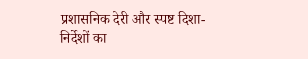प्रशासनिक देरी और स्पष्ट दिशा-निर्देशों का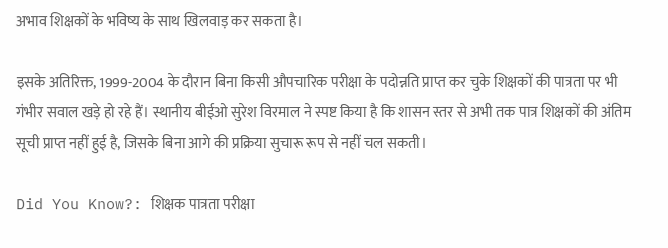अभाव शिक्षकों के भविष्य के साथ खिलवाड़ कर सकता है।

इसके अतिरिक्त, 1999-2004 के दौरान बिना किसी औपचारिक परीक्षा के पदोन्नति प्राप्त कर चुके शिक्षकों की पात्रता पर भी गंभीर सवाल खड़े हो रहे हैं। स्थानीय बीईओ सुरेश विरमाल ने स्पष्ट किया है कि शासन स्तर से अभी तक पात्र शिक्षकों की अंतिम सूची प्राप्त नहीं हुई है, जिसके बिना आगे की प्रक्रिया सुचारू रूप से नहीं चल सकती।

Did You Know?: शिक्षक पात्रता परीक्षा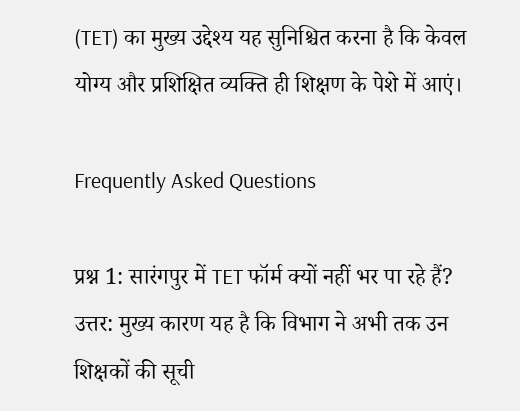(TET) का मुख्य उद्देश्य यह सुनिश्चित करना है कि केवल योग्य और प्रशिक्षित व्यक्ति ही शिक्षण के पेशे में आएं।

Frequently Asked Questions

प्रश्न 1: सारंगपुर में TET फॉर्म क्यों नहीं भर पा रहे हैं?
उत्तर: मुख्य कारण यह है कि विभाग ने अभी तक उन शिक्षकों की सूची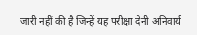जारी नहीं की है जिन्हें यह परीक्षा देनी अनिवार्य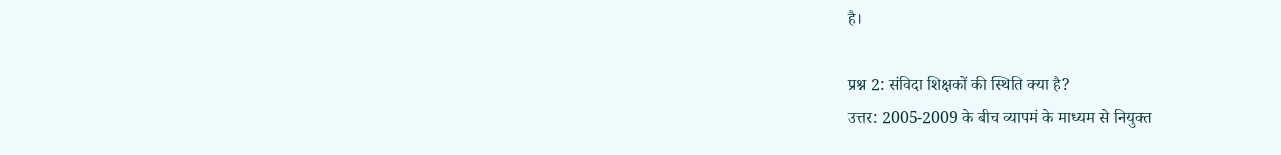है।

प्रश्न 2: संविदा शिक्षकों की स्थिति क्या है?
उत्तर: 2005-2009 के बीच व्यापमं के माध्यम से नियुक्त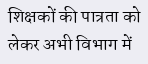शिक्षकों की पात्रता को लेकर अभी विभाग में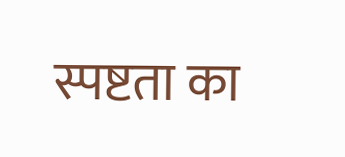स्पष्टता का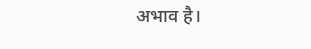अभाव है।